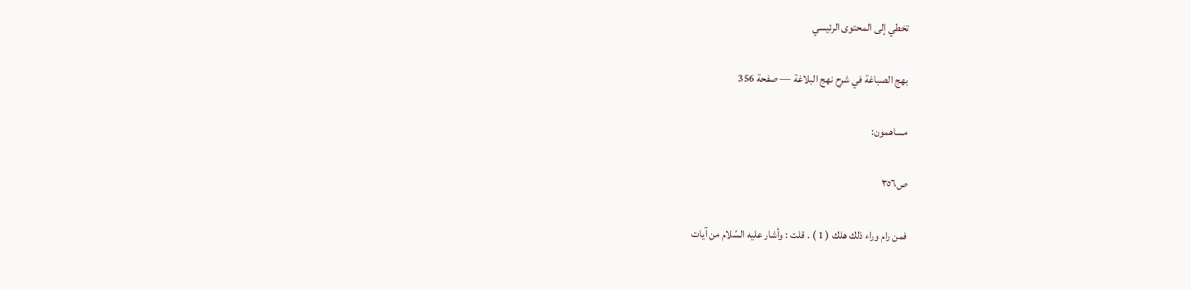تخطي إلى المحتوى الرئيسي

بهج الصباغة في شرح نهج البلاغة — صفحة 356

مساهمون:

ص٣٥٦

فمن رام وراء ذلك هلك ( 1 ) . قلت : وأشار عليه السّلام من آيات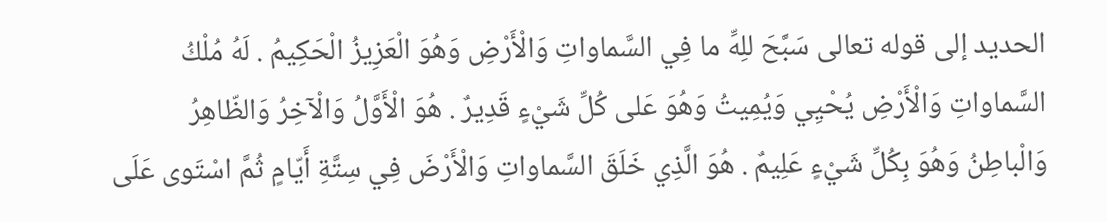الحديد إلى قوله تعالى سَبَّحَ للِهِّ ما فِي السَّماواتِ وَالْأَرْضِ وَهُوَ الْعَزِيزُ الْحَكِيمُ . لَهُ مُلْكُ السَّماواتِ وَالْأَرْضِ يُحْيِي وَيُمِيتُ وَهُوَ عَلى كُلِّ شَيْءٍ قَدِيرٌ . هُوَ الْأَوَّلُ وَالْآخِرُ وَالظّاهِرُ وَالْباطِنُ وَهُوَ بِكُلِّ شَيْءٍ عَلِيمٌ . هُوَ الَّذِي خَلَقَ السَّماواتِ وَالْأَرْضَ فِي سِتَّةِ أَيّامٍ ثُمَّ اسْتَوى عَلَى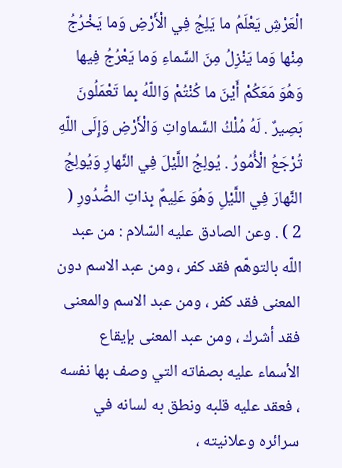الْعَرْشِ يَعْلَمُ ما يَلِجُ فِي الْأَرْضِ وَما يَخْرُجُ مِنْها وَما يَنْزِلُ مِنَ السَّماءِ وَما يَعْرُجُ فِيها وَهُوَ مَعَكُمْ أَيْنَ ما كُنْتُمْ وَاللّهُ بِما تَعْمَلُونَ بَصِيرٌ . لَهُ مُلْكُ السَّماواتِ وَالْأَرْضِ وَإِلَى اللّهِ تُرْجَعُ الْأُمُورُ . يُولِجُ اللَّيْلَ فِي النَّهارِ وَيُولِجُ النَّهارَ فِي اللَّيْلِ وَهُوَ عَلِيمٌ بِذاتِ الصُّدُورِ ( 2 ) . وعن الصادق عليه السّلام : من عبد اللّه بالتوهّم فقد كفر ، ومن عبد الاسم دون المعنى فقد كفر ، ومن عبد الاسم والمعنى فقد أشرك ، ومن عبد المعنى بإيقاع الأسماء عليه بصفاته التي وصف بها نفسه ، فعقد عليه قلبه ونطق به لسانه في سرائره وعلانيته ،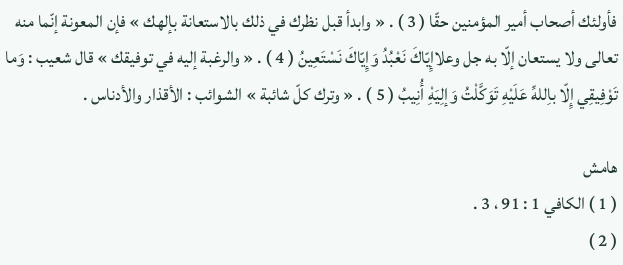فأولئك أصحاب أمير المؤمنين حقّا ( 3 ) . « وابدأ قبل نظرك في ذلك بالاستعانة بإلهك » فإن المعونة إنّما منه تعالى ولا يستعان إلّا به جل وعلاإِيّاكَ نَعْبُدُ وَإِيّاكَ نَسْتَعِينُ ( 4 ) . « والرغبة إليه في توفيقك » قال شعيب : وَما تَوْفِيقِي إِلّا باِللهِّ عَلَيْهِ تَوَكَّلْتُ وَإلِيَهِْ أُنِيبُ ( 5 ) . « وترك كلّ شائبة » الشوائب : الأقذار والأدناس .

هامش
( 1 ) الكافي 1 : 91 ، 3 .
( 2 )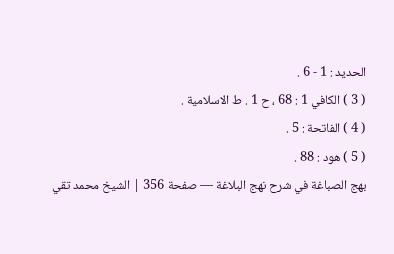الحديد : 1 - 6 .
( 3 ) الكافي 1 : 68 ، ح 1 . ط الاسلامية .
( 4 ) الفاتحة : 5 .
( 5 ) هود : 88 .
بهج الصباغة في شرح نهج البلاغة — صفحة 356 | الشيخ محمد تقي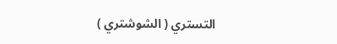التستري ( الشوشتري )